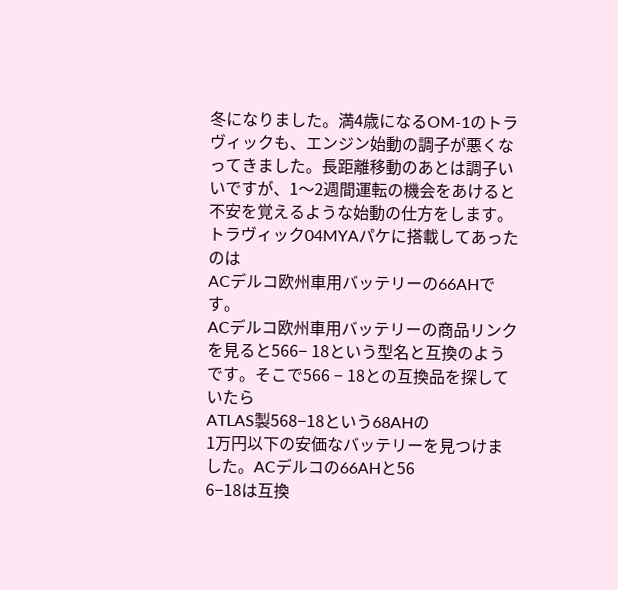冬になりました。満4歳になるOM-1のトラヴィックも、エンジン始動の調子が悪くなってきました。長距離移動のあとは調子いいですが、1〜2週間運転の機会をあけると不安を覚えるような始動の仕方をします。トラヴィック04MYAパケに搭載してあったのは
ACデルコ欧州車用バッテリーの66AHです。
ACデルコ欧州車用バッテリーの商品リンクを見ると566− 18という型名と互換のようです。そこで566 − 18との互換品を探していたら
ATLAS製568−18という68AHの
1万円以下の安価なバッテリーを見つけました。ACデルコの66AHと56
6−18は互換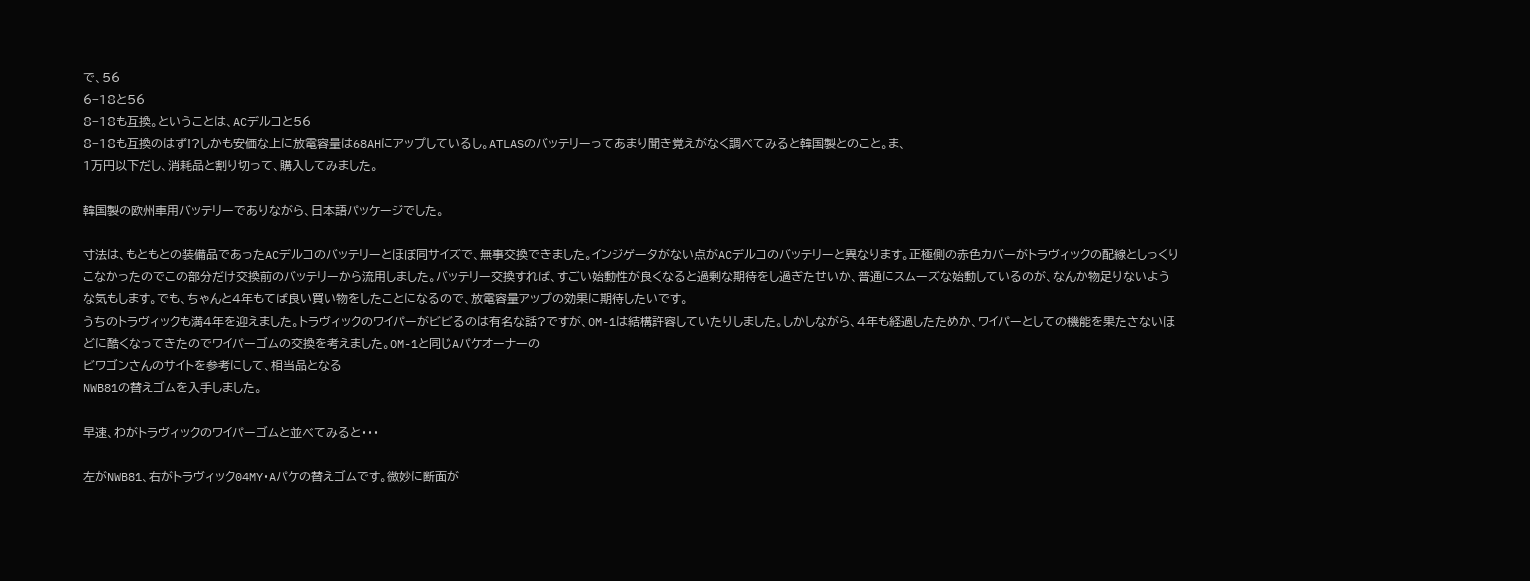で、56
6−18と56
8−18も互換。ということは、ACデルコと56
8−18も互換のはず!?しかも安価な上に放電容量は68AHにアップしているし。ATLASのバッテリーってあまり聞き覚えがなく調べてみると韓国製とのこと。ま、
1万円以下だし、消耗品と割り切って、購入してみました。

韓国製の欧州車用バッテリーでありながら、日本語パッケージでした。

寸法は、もともとの装備品であったACデルコのバッテリーとほぼ同サイズで、無事交換できました。インジゲータがない点がACデルコのバッテリーと異なります。正極側の赤色カバーがトラヴィックの配線としっくりこなかったのでこの部分だけ交換前のバッテリーから流用しました。バッテリー交換すれば、すごい始動性が良くなると過剰な期待をし過ぎたせいか、普通にスムーズな始動しているのが、なんか物足りないような気もします。でも、ちゃんと4年もてば良い買い物をしたことになるので、放電容量アップの効果に期待したいです。
うちのトラヴィックも満4年を迎えました。トラヴィックのワイパーがビビるのは有名な話?ですが、OM-1は結構許容していたりしました。しかしながら、4年も経過したためか、ワイパーとしての機能を果たさないほどに酷くなってきたのでワイパーゴムの交換を考えました。OM-1と同じAパケオーナーの
ビワゴンさんのサイトを参考にして、相当品となる
NWB81の替えゴムを入手しました。

早速、わがトラヴィックのワイパーゴムと並べてみると・・・

左がNWB81、右がトラヴィック04MY・Aパケの替えゴムです。微妙に断面が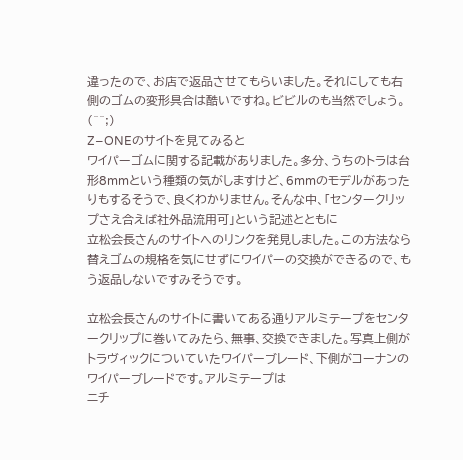違ったので、お店で返品させてもらいました。それにしても右側のゴムの変形具合は酷いですね。ビビルのも当然でしょう。(^^;)
Z−ONEのサイトを見てみると
ワイパーゴムに関する記載がありました。多分、うちのトラは台形8mmという種類の気がしますけど、6mmのモデルがあったりもするそうで、良くわかりません。そんな中、「センタークリップさえ合えば社外品流用可」という記述とともに
立松会長さんのサイトへのリンクを発見しました。この方法なら替えゴムの規格を気にせずにワイパーの交換ができるので、もう返品しないですみそうです。

立松会長さんのサイトに書いてある通りアルミテープをセンタークリップに巻いてみたら、無事、交換できました。写真上側がトラヴィックについていたワイパーブレード、下側がコーナンのワイパーブレードです。アルミテープは
ニチ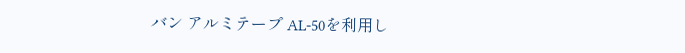バン アルミテープ AL-50を利用し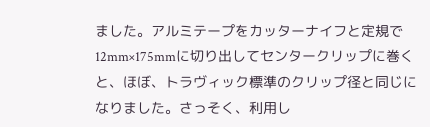ました。アルミテープをカッターナイフと定規で12mm×175mmに切り出してセンタークリップに巻くと、ほぼ、トラヴィック標準のクリップ径と同じになりました。さっそく、利用し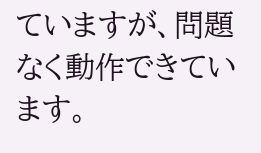ていますが、問題なく動作できています。